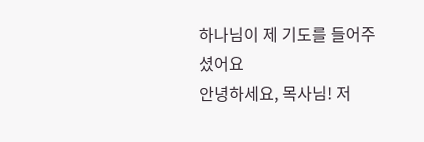하나님이 제 기도를 들어주셨어요
안녕하세요, 목사님! 저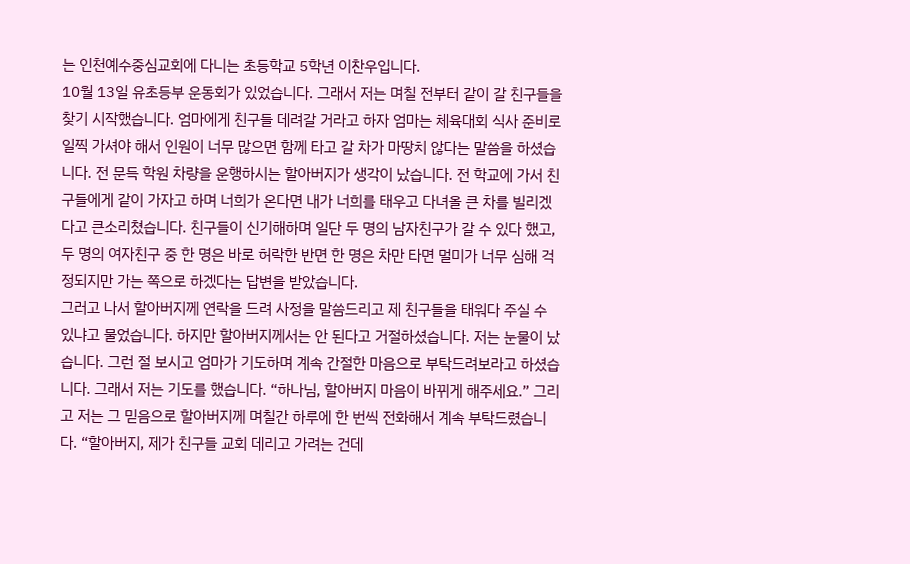는 인천예수중심교회에 다니는 초등학교 5학년 이찬우입니다.
10월 13일 유초등부 운동회가 있었습니다. 그래서 저는 며칠 전부터 같이 갈 친구들을 찾기 시작했습니다. 엄마에게 친구들 데려갈 거라고 하자 엄마는 체육대회 식사 준비로 일찍 가셔야 해서 인원이 너무 많으면 함께 타고 갈 차가 마땅치 않다는 말씀을 하셨습니다. 전 문득 학원 차량을 운행하시는 할아버지가 생각이 났습니다. 전 학교에 가서 친구들에게 같이 가자고 하며 너희가 온다면 내가 너희를 태우고 다녀올 큰 차를 빌리겠다고 큰소리쳤습니다. 친구들이 신기해하며 일단 두 명의 남자친구가 갈 수 있다 했고, 두 명의 여자친구 중 한 명은 바로 허락한 반면 한 명은 차만 타면 멀미가 너무 심해 걱정되지만 가는 쪽으로 하겠다는 답변을 받았습니다.
그러고 나서 할아버지께 연락을 드려 사정을 말씀드리고 제 친구들을 태워다 주실 수 있냐고 물었습니다. 하지만 할아버지께서는 안 된다고 거절하셨습니다. 저는 눈물이 났습니다. 그런 절 보시고 엄마가 기도하며 계속 간절한 마음으로 부탁드려보라고 하셨습니다. 그래서 저는 기도를 했습니다. “하나님, 할아버지 마음이 바뀌게 해주세요.” 그리고 저는 그 믿음으로 할아버지께 며칠간 하루에 한 번씩 전화해서 계속 부탁드렸습니다. “할아버지, 제가 친구들 교회 데리고 가려는 건데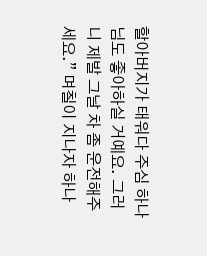할아버지가 태워다 주심 하나님도 좋아하실 거예요. 그러니 제발 그날 차 좀 운전해주세요.” 며칠이 지나자 하나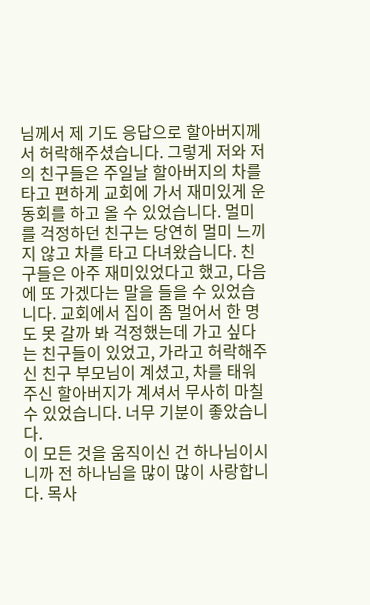님께서 제 기도 응답으로 할아버지께서 허락해주셨습니다. 그렇게 저와 저의 친구들은 주일날 할아버지의 차를 타고 편하게 교회에 가서 재미있게 운동회를 하고 올 수 있었습니다. 멀미를 걱정하던 친구는 당연히 멀미 느끼지 않고 차를 타고 다녀왔습니다. 친구들은 아주 재미있었다고 했고, 다음에 또 가겠다는 말을 들을 수 있었습니다. 교회에서 집이 좀 멀어서 한 명도 못 갈까 봐 걱정했는데 가고 싶다는 친구들이 있었고, 가라고 허락해주신 친구 부모님이 계셨고, 차를 태워주신 할아버지가 계셔서 무사히 마칠 수 있었습니다. 너무 기분이 좋았습니다.
이 모든 것을 움직이신 건 하나님이시니까 전 하나님을 많이 많이 사랑합니다. 목사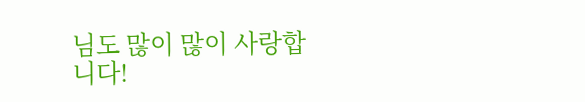님도 많이 많이 사랑합니다!